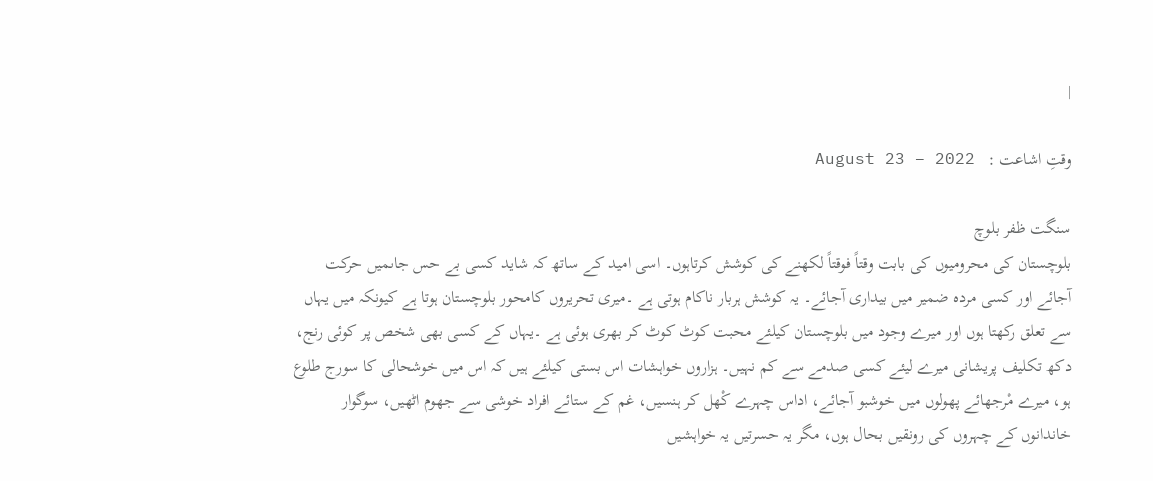|

وقتِ اشاعت :   August 23 – 2022

سنگت ظفر بلوچ
بلوچستان کی محرومیوں کی بابت وقتاً فوقتاً لکھنے کی کوشش کرتاہوں۔ اسی امید کے ساتھ کہ شاید کسی بے حس جاںمیں حرکت آجائے اور کسی مردہ ضمیر میں بیداری آجائے۔ یہ کوشش ہربار ناکام ہوتی ہے ۔میری تحریروں کامحور بلوچستان ہوتا ہے کیونکہ میں یہاں سے تعلق رکھتا ہوں اور میرے وجود میں بلوچستان کیلئے محبت کوٹ کوٹ کر بھری ہوئی ہے ۔یہاں کے کسی بھی شخص پر کوئی رنج، دکھ تکلیف پریشانی میرے لیئے کسی صدمے سے کم نہیں۔ ہزاروں خواہشات اس بستی کیلئے ہیں کہ اس میں خوشحالی کا سورج طلوع ہو، میرے مْرجھائے پھولوں میں خوشبو آجائے، اداس چہرے کْھل کر ہنسیں، غم کے ستائے افراد خوشی سے جھوم اٹھیں، سوگوار خاندانوں کے چہروں کی رونقیں بحال ہوں، مگر یہ حسرتیں یہ خواہشیں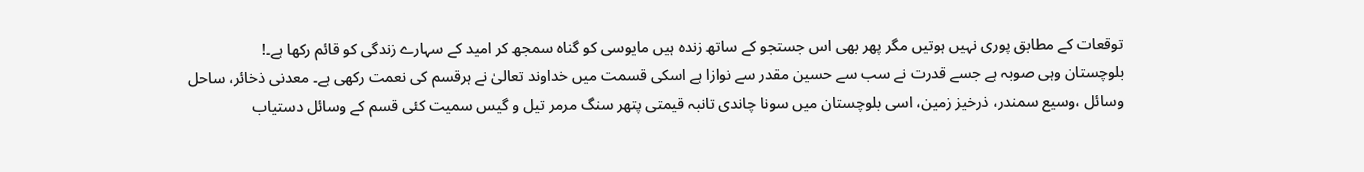توقعات کے مطابق پوری نہیں ہوتیں مگر پھر بھی اس جستجو کے ساتھ زندہ ہیں مایوسی کو گناہ سمجھ کر امید کے سہارے زندگی کو قائم رکھا ہے۔!
بلوچستان وہی صوبہ ہے جسے قدرت نے سب سے حسین مقدر سے نوازا ہے اسکی قسمت میں خداوند تعالیٰ نے ہرقسم کی نعمت رکھی ہے۔ معدنی ذخائر، ساحل وسائل ،وسیع سمندر، ذرخیز زمین، اسی بلوچستان میں سونا چاندی تانبہ قیمتی پتھر سنگ مرمر تیل و گیس سمیت کئی قسم کے وسائل دستیاب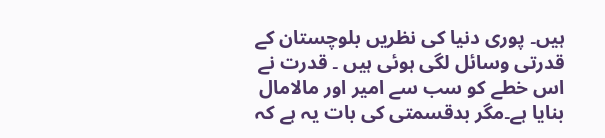ہیں۔ پوری دنیا کی نظریں بلوچستان کے قدرتی وسائل لگی ہوئی ہیں ۔ قدرت نے اس خطے کو سب سے امیر اور مالامال بنایا ہے۔مگر بدقسمتی کی بات یہ ہے کہ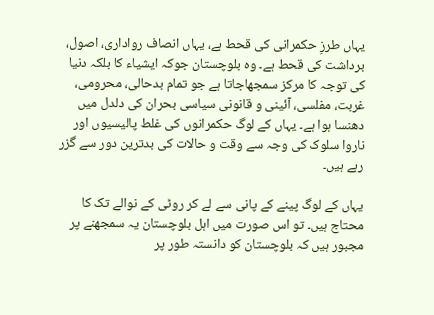یہاں طرزِ حکمرانی کی قحط ہے، یہاں انصاف رواداری، اصول، برداشت کی قحط ہے۔ وہ بلوچستان جوکہ ایشیاء کا بلکہ دنیا کی توجہ کا مرکز سمجھاجاتا ہے جو تمام بدحالی، محرومی، غربت، مفلسی، آئینی و قانونی سیاسی بحران کی دلدل میں دھنسا ہوا ہے۔ یہاں کے لوگ حکمرانوں کی غلط پالیسیوں اور ناروا سلوک کی وجہ سے وقت و حالات کی بدترین دور سے گزر رہے ہیں۔

یہاں کے لوگ پینے کے پانی سے لے کر روٹی کے نوالے تک کا محتاج ہیں۔ تو اس صورت میں اہل بلوچستان یہ سمجھنے پر مجبور ہیں کہ بلوچستان کو دانستہ طور پر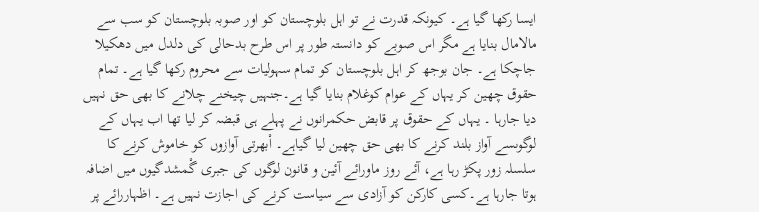ایسا رکھا گیا ہے۔ کیونکہ قدرت نے تو اہل بلوچستان کو اور صوبہ بلوچستان کو سب سے مالامال بنایا ہے مگر اس صوبے کو دانستہ طور پر اس طرح بدحالی کی دلدل میں دھکیلا جاچکا ہے۔ جان بوجھ کر اہل بلوچستان کو تمام سہولیات سے محروم رکھا گیا ہے۔ تمام حقوق چھین کر یہاں کے عوام کوغلام بنایا گیا ہے۔جنہیں چیخنے چلانے کا بھی حق نہیں دیا جارہا ۔ یہاں کے حقوق پر قابض حکمرانوں نے پہلے ہی قبضہ کر لیا تھا اب یہاں کے لوگوںسے آواز بلند کرنے کا بھی حق چھین لیا گیاہے۔ اْبھرتی آوازوں کو خاموش کرنے کا سلسلہ زور پکڑ رہا ہے، آئے روز ماورائے آئین و قانون لوگوں کی جبری گْمشدگیوں میں اضافہ ہوتا جارہا ہے۔کسی کارکن کو آزادی سے سیاست کرنے کی اجازت نہیں ہے۔ اظہاررائے پر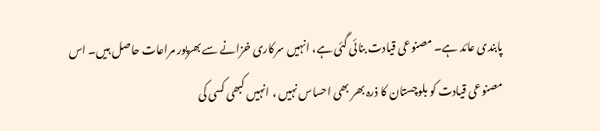پابندی عائد ہے۔ مصنوعی قیادت بنائی گئی ہے، انہیں سرکاری خزانے سے بھرپور مراعات حاصل ہیں۔ اس مصنوعی قیادت کو بلوچستان کا ذرہ بھر بھی احساس نہیں ، انہیں کبھی کسی کی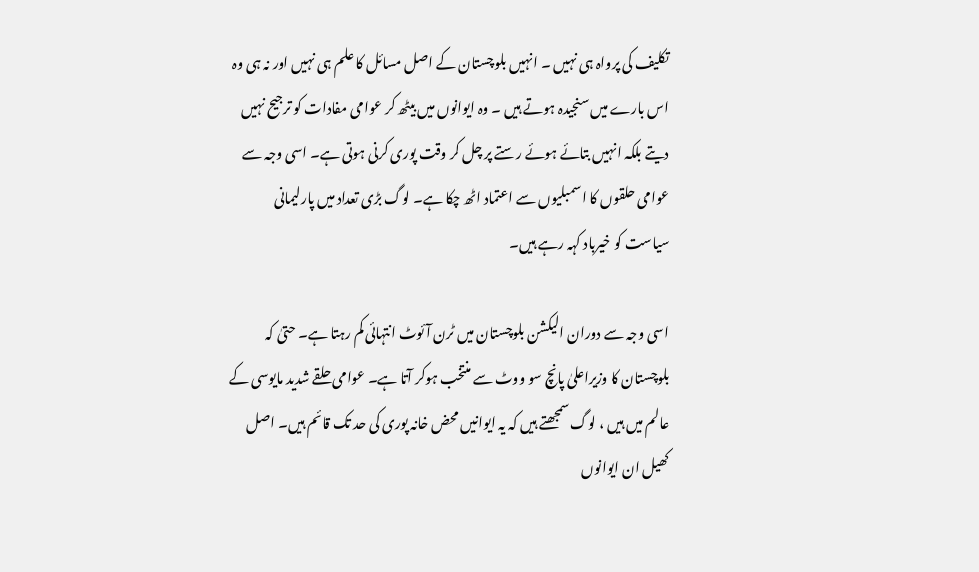تکلیف کی پرواہ ہی نہیں ۔ انہیں بلوچستان کے اصل مسائل کا علم ہی نہیں اور نہ ہی وہ اس بارے میں سنجیدہ ہوتے ہیں ۔ وہ ایوانوں میں بیٹھ کر عوامی مفادات کو ترجیح نہیں دیتے بلکہ انہیں بتائے ہوئے رستے پر چل کر وقت پوری کرنی ہوتی ہے۔ اسی وجہ سے عوامی حلقوں کا اسمبلیوں سے اعتماد اٹھ چکا ہے۔ لوگ بڑی تعداد میں پارلیمانی سیاست کو خیرباد کہہ رہے ہیں۔

اسی وجہ سے دوران الیکشن بلوچستان میں ٹرن آئوٹ انتہائی کم رہتا ہے۔ حتیٰ کہ بلوچستان کا وزیراعلیٰ پانچ سو ووٹ سے منتخب ہوکر آتا ہے۔ عوامی حلقے شدید مایوسی کے عالم میں ہیں ، لوگ سمجھتے ہیں کہ یہ ایوانیں محض خانہ پوری کی حد تک قائم ہیں۔ اصل کھیل ان ایوانوں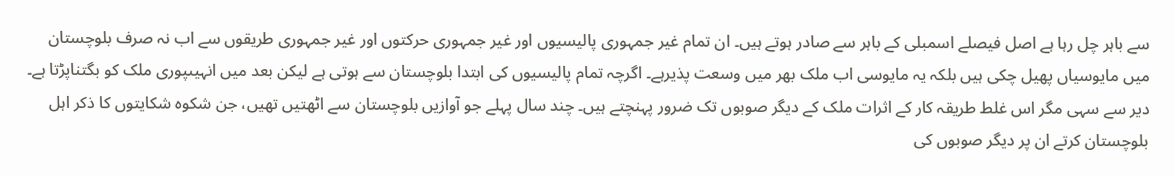سے باہر چل رہا ہے اصل فیصلے اسمبلی کے باہر سے صادر ہوتے ہیں۔ ان تمام غیر جمہوری پالیسیوں اور غیر جمہوری حرکتوں اور غیر جمہوری طریقوں سے اب نہ صرف بلوچستان میں مایوسیاں پھیل چکی ہیں بلکہ یہ مایوسی اب ملک بھر میں وسعت پذیرہے۔ اگرچہ تمام پالیسیوں کی ابتدا بلوچستان سے ہوتی ہے لیکن بعد میں انہیںپوری ملک کو بگتناپڑتا ہے۔ دیر سے سہی مگر اس غلط طریقہ کار کے اثرات ملک کے دیگر صوبوں تک ضرور پہنچتے ہیں۔ چند سال پہلے جو آوازیں بلوچستان سے اٹھتیں تھیں، جن شکوہ شکایتوں کا ذکر اہل بلوچستان کرتے ان پر دیگر صوبوں کی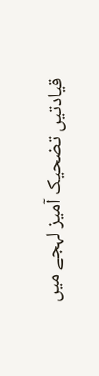قیادتیں تضحیک آمیز لہجے میں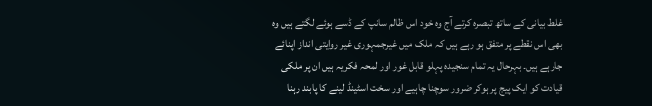غلط بیانی کے ساتھ تبصرہ کرتے آج وہ خود اس ظالم سانپ کے ڈسے ہوئے لگتے ہیں وہ بھی اس نقطے پر متفق ہو رہے ہیں کہ ملک میں غیرجمہوری غیر روایتی انداز اپنائے جارہے ہیں۔ بہرحال یہ تمام سنجیدہ پہلو قابل غور اور لمحہ فکریہ ہیں ان پر ملکی قیادت کو ایک پیج پر ہوکر ضرور سوچنا چاہیے اور سخت اسٹینڈ لینے کا پابند رہنا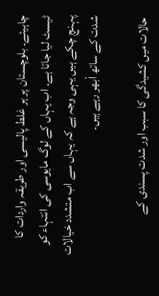چاہیئے۔ بلوچستان پر ہر غلط پالیسی اور طریقہ واردات کا ٹیسٹ لیا جاتا ہے۔ اب یہاں کے لوگ مایوسی کی انتہاء کو پہنچ چکے ہیں یہی وجہ ہے کہ یہاں سے اب متشدد خیالات شدت کے ساتھ اْبھر رہے ہیں۔

حالات میں کشیدگی کا سبب اور شدت پسندی کے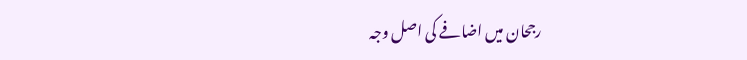رجحان میں اضافے کی اصل وجہ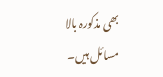بھی مذکورہ بالا مسائل ہیں۔